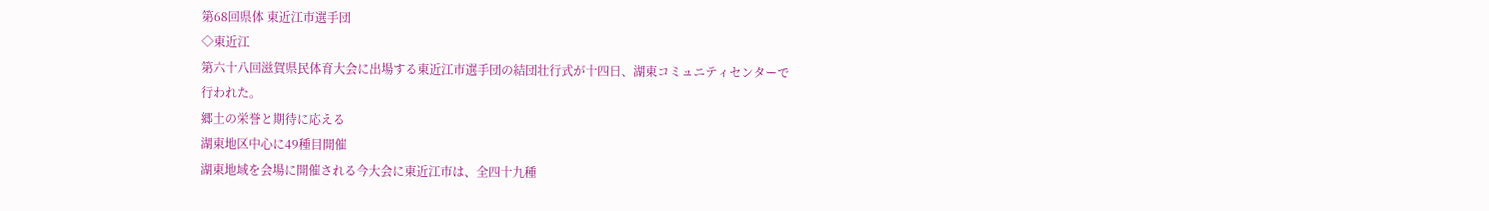第68回県体 東近江市選手団
◇東近江
第六十八回滋賀県民体育大会に出場する東近江市選手団の結団壮行式が十四日、湖東コミュニティセンターで行われた。
郷土の栄誉と期待に応える
湖東地区中心に49種目開催
湖東地域を会場に開催される今大会に東近江市は、全四十九種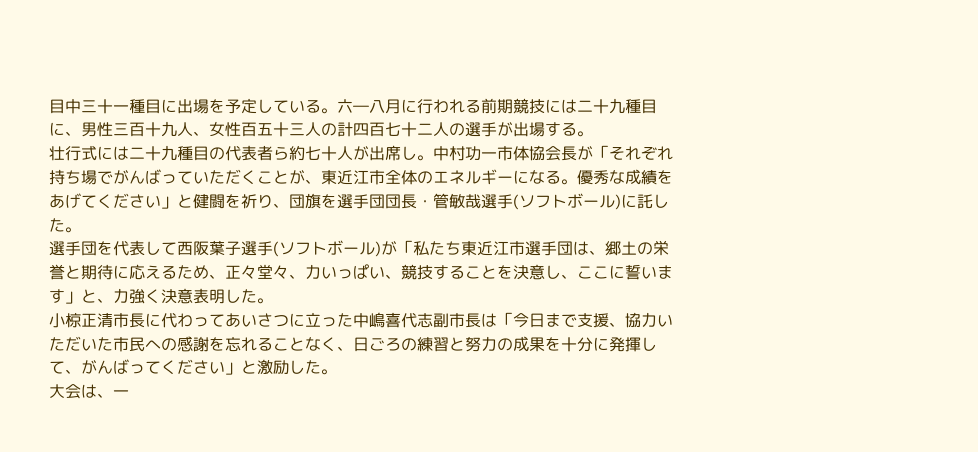目中三十一種目に出場を予定している。六―八月に行われる前期競技には二十九種目に、男性三百十九人、女性百五十三人の計四百七十二人の選手が出場する。
壮行式には二十九種目の代表者ら約七十人が出席し。中村功一市体協会長が「それぞれ持ち場でがんばっていただくことが、東近江市全体のエネルギーになる。優秀な成績をあげてください」と健闘を祈り、団旗を選手団団長・管敏哉選手(ソフトボール)に託した。
選手団を代表して西阪葉子選手(ソフトボール)が「私たち東近江市選手団は、郷土の栄誉と期待に応えるため、正々堂々、力いっぱい、競技することを決意し、ここに誓います」と、力強く決意表明した。
小椋正清市長に代わってあいさつに立った中嶋喜代志副市長は「今日まで支援、協力いただいた市民への感謝を忘れることなく、日ごろの練習と努力の成果を十分に発揮して、がんばってください」と激励した。
大会は、一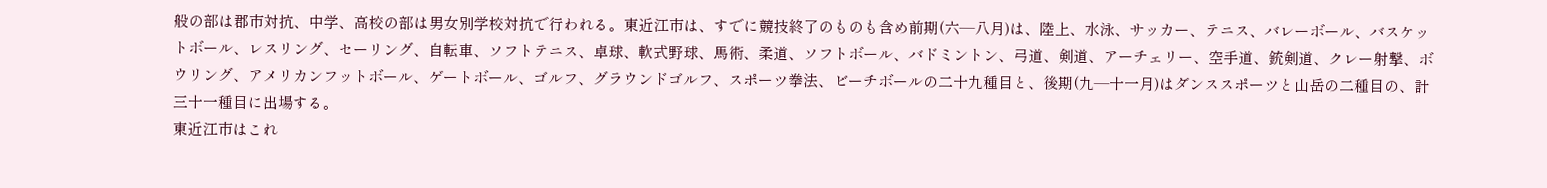般の部は郡市対抗、中学、高校の部は男女別学校対抗で行われる。東近江市は、すでに競技終了のものも含め前期(六―八月)は、陸上、水泳、サッカー、テニス、バレーボール、バスケットボール、レスリング、セーリング、自転車、ソフトテニス、卓球、軟式野球、馬術、柔道、ソフトボール、バドミントン、弓道、剣道、アーチェリー、空手道、銃剣道、クレー射撃、ボウリング、アメリカンフットボール、ゲートボール、ゴルフ、グラウンドゴルフ、スポーツ拳法、ビーチボールの二十九種目と、後期(九―十一月)はダンススポーツと山岳の二種目の、計三十一種目に出場する。
東近江市はこれ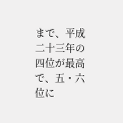まで、平成二十三年の四位が最高で、五・六位に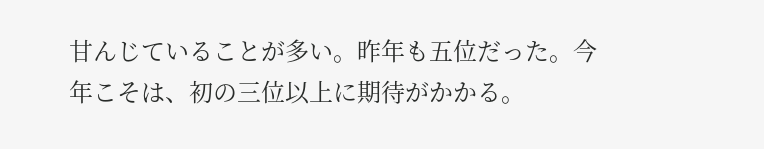甘んじていることが多い。昨年も五位だった。今年こそは、初の三位以上に期待がかかる。